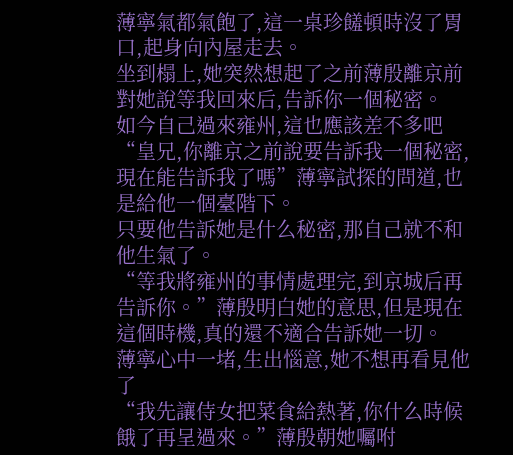薄寧氣都氣飽了,這一桌珍饈頓時沒了胃口,起身向內屋走去。
坐到榻上,她突然想起了之前薄殷離京前對她說等我回來后,告訴你一個秘密。
如今自己過來雍州,這也應該差不多吧
“皇兄,你離京之前說要告訴我一個秘密,現在能告訴我了嗎”薄寧試探的問道,也是給他一個臺階下。
只要他告訴她是什么秘密,那自己就不和他生氣了。
“等我將雍州的事情處理完,到京城后再告訴你。”薄殷明白她的意思,但是現在這個時機,真的還不適合告訴她一切。
薄寧心中一堵,生出惱意,她不想再看見他了
“我先讓侍女把菜食給熱著,你什么時候餓了再呈過來。”薄殷朝她囑咐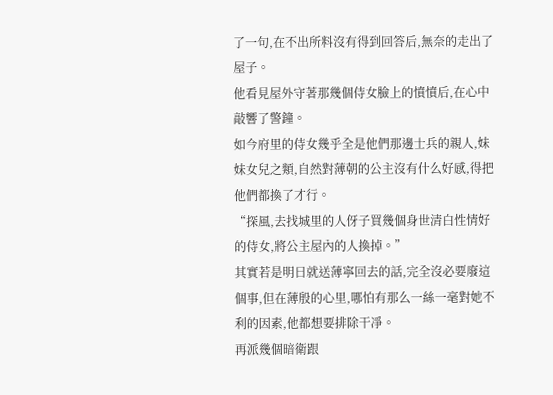了一句,在不出所料沒有得到回答后,無奈的走出了屋子。
他看見屋外守著那幾個侍女臉上的憤憤后,在心中敲響了警鐘。
如今府里的侍女幾乎全是他們那邊士兵的親人,妹妹女兒之類,自然對薄朝的公主沒有什么好感,得把他們都換了才行。
“探風,去找城里的人伢子買幾個身世清白性情好的侍女,將公主屋內的人換掉。”
其實若是明日就送薄寧回去的話,完全沒必要廢這個事,但在薄殷的心里,哪怕有那么一絲一毫對她不利的因素,他都想要排除干凈。
再派幾個暗衛跟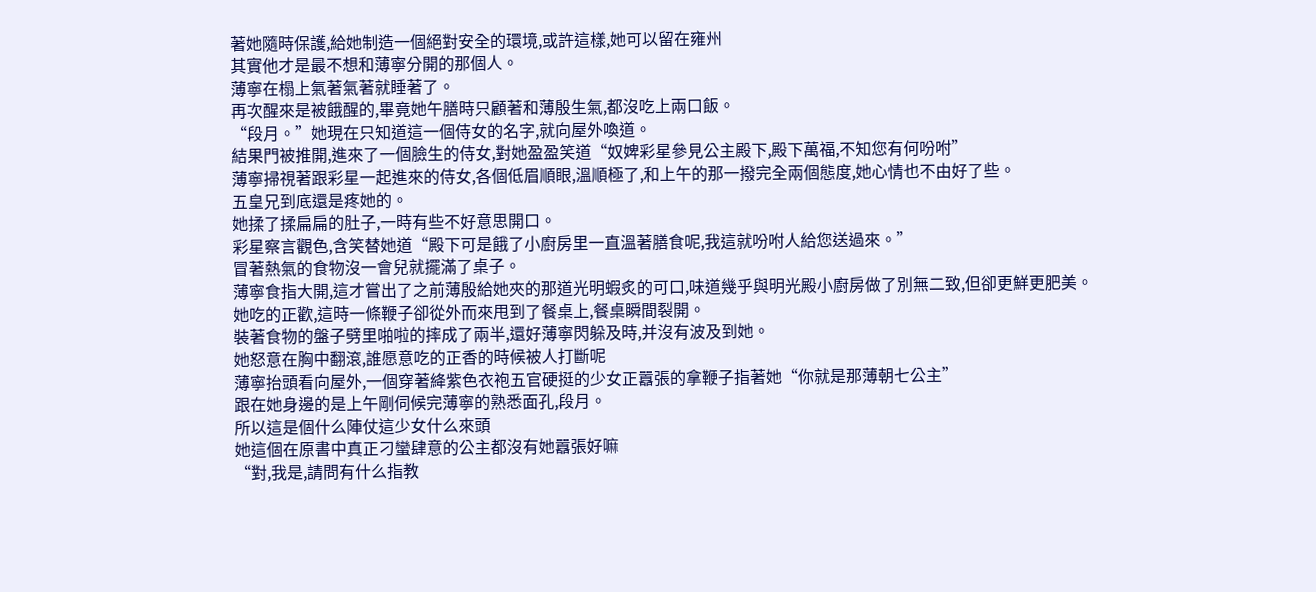著她隨時保護,給她制造一個絕對安全的環境,或許這樣,她可以留在雍州
其實他才是最不想和薄寧分開的那個人。
薄寧在榻上氣著氣著就睡著了。
再次醒來是被餓醒的,畢竟她午膳時只顧著和薄殷生氣,都沒吃上兩口飯。
“段月。”她現在只知道這一個侍女的名字,就向屋外喚道。
結果門被推開,進來了一個臉生的侍女,對她盈盈笑道“奴婢彩星參見公主殿下,殿下萬福,不知您有何吩咐”
薄寧掃視著跟彩星一起進來的侍女,各個低眉順眼,溫順極了,和上午的那一撥完全兩個態度,她心情也不由好了些。
五皇兄到底還是疼她的。
她揉了揉扁扁的肚子,一時有些不好意思開口。
彩星察言觀色,含笑替她道“殿下可是餓了小廚房里一直溫著膳食呢,我這就吩咐人給您送過來。”
冒著熱氣的食物沒一會兒就擺滿了桌子。
薄寧食指大開,這才嘗出了之前薄殷給她夾的那道光明蝦炙的可口,味道幾乎與明光殿小廚房做了別無二致,但卻更鮮更肥美。
她吃的正歡,這時一條鞭子卻從外而來甩到了餐桌上,餐桌瞬間裂開。
裝著食物的盤子劈里啪啦的摔成了兩半,還好薄寧閃躲及時,并沒有波及到她。
她怒意在胸中翻滾,誰愿意吃的正香的時候被人打斷呢
薄寧抬頭看向屋外,一個穿著絳紫色衣袍五官硬挺的少女正囂張的拿鞭子指著她“你就是那薄朝七公主”
跟在她身邊的是上午剛伺候完薄寧的熟悉面孔,段月。
所以這是個什么陣仗這少女什么來頭
她這個在原書中真正刁蠻肆意的公主都沒有她囂張好嘛
“對,我是,請問有什么指教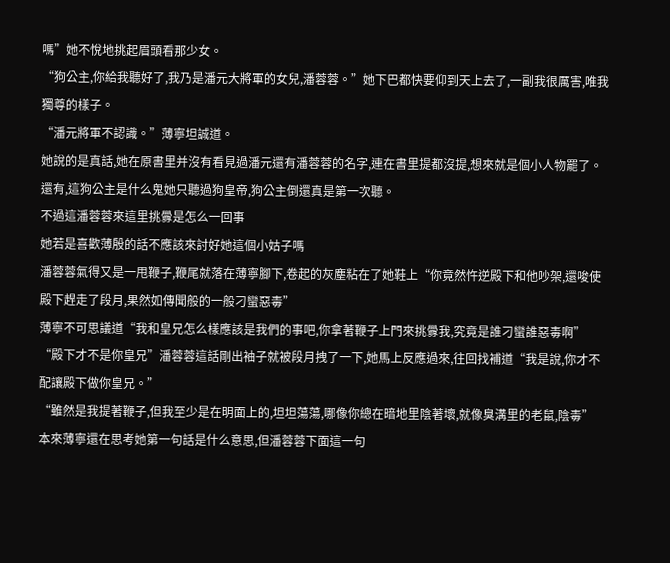嗎”她不悅地挑起眉頭看那少女。
“狗公主,你給我聽好了,我乃是潘元大將軍的女兒,潘蓉蓉。”她下巴都快要仰到天上去了,一副我很厲害,唯我獨尊的樣子。
“潘元將軍不認識。”薄寧坦誠道。
她說的是真話,她在原書里并沒有看見過潘元還有潘蓉蓉的名字,連在書里提都沒提,想來就是個小人物罷了。
還有,這狗公主是什么鬼她只聽過狗皇帝,狗公主倒還真是第一次聽。
不過這潘蓉蓉來這里挑釁是怎么一回事
她若是喜歡薄殷的話不應該來討好她這個小姑子嗎
潘蓉蓉氣得又是一甩鞭子,鞭尾就落在薄寧腳下,卷起的灰塵粘在了她鞋上“你竟然忤逆殿下和他吵架,還唆使殿下趕走了段月,果然如傳聞般的一般刁蠻惡毒”
薄寧不可思議道“我和皇兄怎么樣應該是我們的事吧,你拿著鞭子上門來挑釁我,究竟是誰刁蠻誰惡毒啊”
“殿下才不是你皇兄”潘蓉蓉這話剛出袖子就被段月拽了一下,她馬上反應過來,往回找補道“我是說,你才不配讓殿下做你皇兄。”
“雖然是我提著鞭子,但我至少是在明面上的,坦坦蕩蕩,哪像你總在暗地里陰著壞,就像臭溝里的老鼠,陰毒”
本來薄寧還在思考她第一句話是什么意思,但潘蓉蓉下面這一句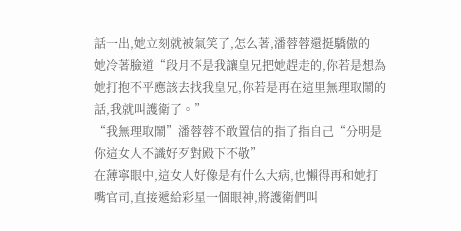話一出,她立刻就被氣笑了,怎么著,潘蓉蓉還挺驕傲的
她冷著臉道“段月不是我讓皇兄把她趕走的,你若是想為她打抱不平應該去找我皇兄,你若是再在這里無理取鬧的話,我就叫護衛了。”
“我無理取鬧”潘蓉蓉不敢置信的指了指自己“分明是你這女人不識好歹對殿下不敬”
在薄寧眼中,這女人好像是有什么大病,也懶得再和她打嘴官司,直接遞給彩星一個眼神,將護衛們叫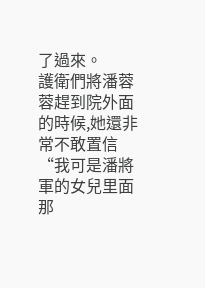了過來。
護衛們將潘蓉蓉趕到院外面的時候,她還非常不敢置信“我可是潘將軍的女兒里面那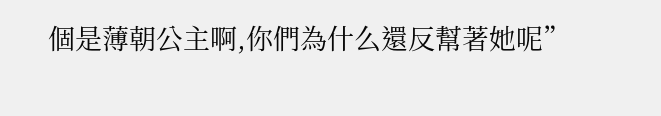個是薄朝公主啊,你們為什么還反幫著她呢”